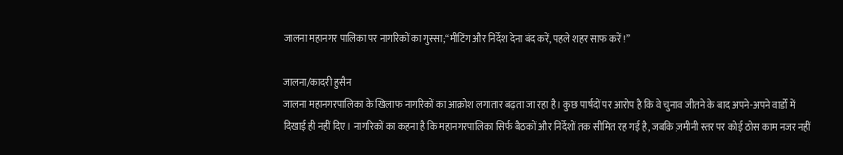जालना महानगर पालिका पर नागरिकों का गुस्सा;“मीटिंग और निर्देश देना बंद करें, पहले शहर साफ करें!”

जालना/कादरी हुसैन
जालना महानगरपालिका के खिलाफ नागरिकों का आक्रोश लगातार बढ़ता जा रहा है। कुछ पार्षदों पर आरोप है कि वे चुनाव जीतने के बाद अपने-अपने वार्डों में दिखाई ही नहीं दिए। नागरिकों का कहना है कि महानगरपालिका सिर्फ बैठकों और निर्देशों तक सीमित रह गई है, जबकि ज़मीनी स्तर पर कोई ठोस काम नजर नहीं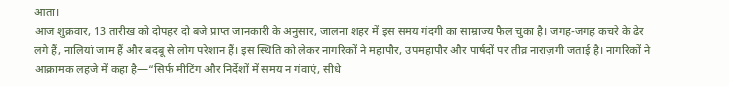आता।
आज शुक्रवार, 13 तारीख को दोपहर दो बजे प्राप्त जानकारी के अनुसार, जालना शहर में इस समय गंदगी का साम्राज्य फैल चुका है। जगह-जगह कचरे के ढेर लगे हैं, नालियां जाम हैं और बदबू से लोग परेशान हैं। इस स्थिति को लेकर नागरिकों ने महापौर, उपमहापौर और पार्षदों पर तीव्र नाराज़गी जताई है। नागरिकों ने आक्रामक लहजे में कहा है—“सिर्फ मीटिंग और निर्देशों में समय न गंवाएं, सीधे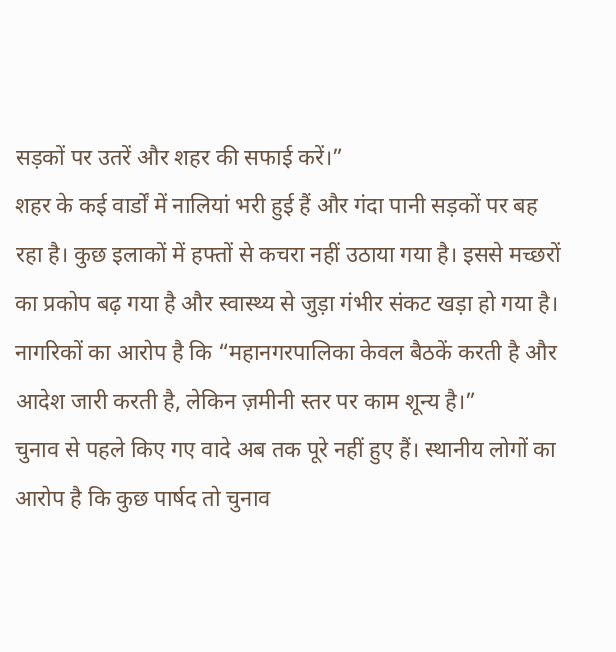सड़कों पर उतरें और शहर की सफाई करें।”
शहर के कई वार्डों में नालियां भरी हुई हैं और गंदा पानी सड़कों पर बह रहा है। कुछ इलाकों में हफ्तों से कचरा नहीं उठाया गया है। इससे मच्छरों का प्रकोप बढ़ गया है और स्वास्थ्य से जुड़ा गंभीर संकट खड़ा हो गया है। नागरिकों का आरोप है कि “महानगरपालिका केवल बैठकें करती है और आदेश जारी करती है, लेकिन ज़मीनी स्तर पर काम शून्य है।”
चुनाव से पहले किए गए वादे अब तक पूरे नहीं हुए हैं। स्थानीय लोगों का आरोप है कि कुछ पार्षद तो चुनाव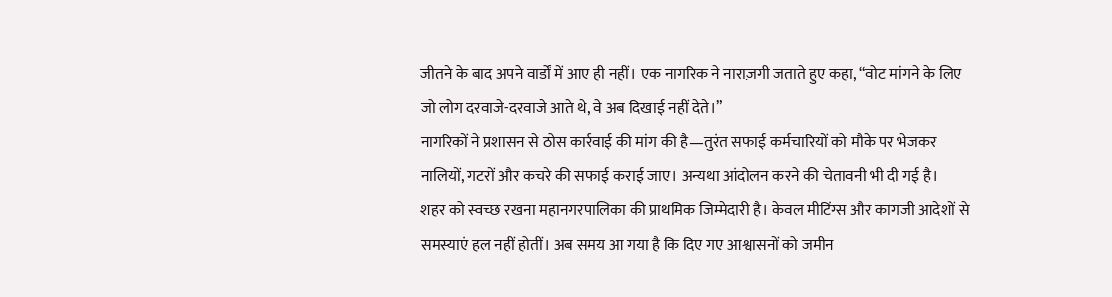जीतने के बाद अपने वार्डों में आए ही नहीं। एक नागरिक ने नाराज़गी जताते हुए कहा, “वोट मांगने के लिए जो लोग दरवाजे-दरवाजे आते थे, वे अब दिखाई नहीं देते।”
नागरिकों ने प्रशासन से ठोस कार्रवाई की मांग की है—तुरंत सफाई कर्मचारियों को मौके पर भेजकर नालियों, गटरों और कचरे की सफाई कराई जाए। अन्यथा आंदोलन करने की चेतावनी भी दी गई है।
शहर को स्वच्छ रखना महानगरपालिका की प्राथमिक जिम्मेदारी है। केवल मीटिंग्स और कागजी आदेशों से समस्याएं हल नहीं होतीं। अब समय आ गया है कि दिए गए आश्वासनों को जमीन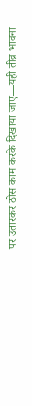पर उतारकर ठोस काम करके दिखाया जाए—यही तीव्र भावना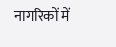नागरिकों में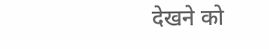देखने को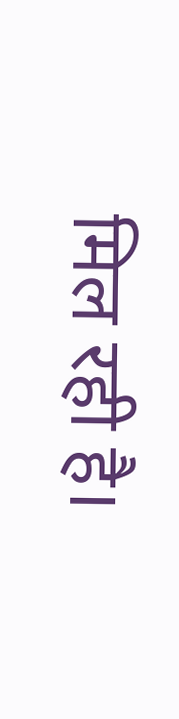मिल रही है।